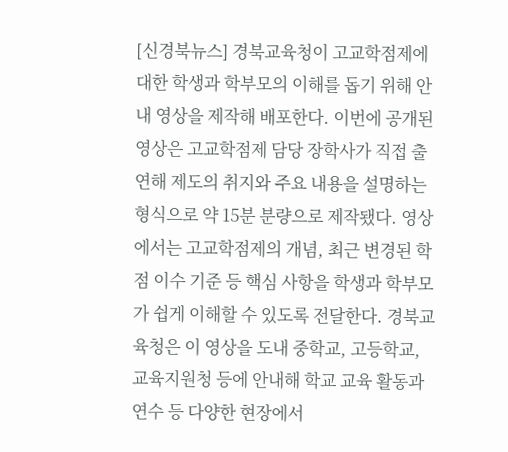[신경북뉴스] 경북교육청이 고교학점제에 대한 학생과 학부모의 이해를 돕기 위해 안내 영상을 제작해 배포한다. 이번에 공개된 영상은 고교학점제 담당 장학사가 직접 출연해 제도의 취지와 주요 내용을 설명하는 형식으로 약 15분 분량으로 제작됐다. 영상에서는 고교학점제의 개념, 최근 변경된 학점 이수 기준 등 핵심 사항을 학생과 학부모가 쉽게 이해할 수 있도록 전달한다. 경북교육청은 이 영상을 도내 중학교, 고등학교, 교육지원청 등에 안내해 학교 교육 활동과 연수 등 다양한 현장에서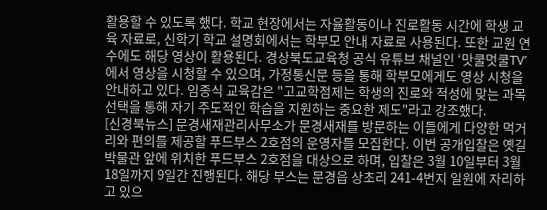활용할 수 있도록 했다. 학교 현장에서는 자율활동이나 진로활동 시간에 학생 교육 자료로, 신학기 학교 설명회에서는 학부모 안내 자료로 사용된다. 또한 교원 연수에도 해당 영상이 활용된다. 경상북도교육청 공식 유튜브 채널인 ‘맛쿨멋쿨TV’에서 영상을 시청할 수 있으며, 가정통신문 등을 통해 학부모에게도 영상 시청을 안내하고 있다. 임종식 교육감은 "고교학점제는 학생의 진로와 적성에 맞는 과목 선택을 통해 자기 주도적인 학습을 지원하는 중요한 제도"라고 강조했다.
[신경북뉴스] 문경새재관리사무소가 문경새재를 방문하는 이들에게 다양한 먹거리와 편의를 제공할 푸드부스 2호점의 운영자를 모집한다. 이번 공개입찰은 옛길박물관 앞에 위치한 푸드부스 2호점을 대상으로 하며, 입찰은 3월 10일부터 3월 18일까지 9일간 진행된다. 해당 부스는 문경읍 상초리 241-4번지 일원에 자리하고 있으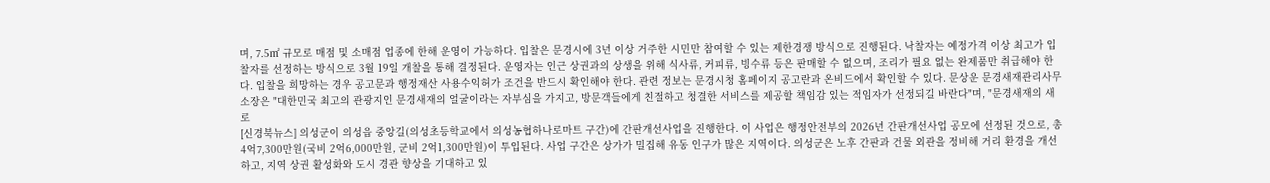며, 7.5㎡ 규모로 매점 및 소매점 업종에 한해 운영이 가능하다. 입찰은 문경시에 3년 이상 거주한 시민만 참여할 수 있는 제한경쟁 방식으로 진행된다. 낙찰자는 예정가격 이상 최고가 입찰자를 선정하는 방식으로 3월 19일 개찰을 통해 결정된다. 운영자는 인근 상권과의 상생을 위해 식사류, 커피류, 빙수류 등은 판매할 수 없으며, 조리가 필요 없는 완제품만 취급해야 한다. 입찰을 희망하는 경우 공고문과 행정재산 사용수익허가 조건을 반드시 확인해야 한다. 관련 정보는 문경시청 홈페이지 공고란과 온비드에서 확인할 수 있다. 문상운 문경새재관리사무소장은 "대한민국 최고의 관광지인 문경새재의 얼굴이라는 자부심을 가지고, 방문객들에게 친절하고 청결한 서비스를 제공할 책임감 있는 적임자가 선정되길 바란다"며, "문경새재의 새로
[신경북뉴스] 의성군이 의성읍 중앙길(의성초등학교에서 의성농협하나로마트 구간)에 간판개선사업을 진행한다. 이 사업은 행정안전부의 2026년 간판개선사업 공모에 선정된 것으로, 총 4억7,300만원(국비 2억6,000만원, 군비 2억1,300만원)이 투입된다. 사업 구간은 상가가 밀집해 유동 인구가 많은 지역이다. 의성군은 노후 간판과 건물 외관을 정비해 거리 환경을 개선하고, 지역 상권 활성화와 도시 경관 향상을 기대하고 있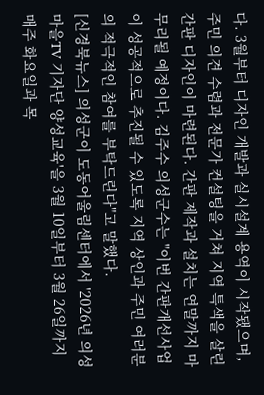다. 3월부터 디자인 개발과 실시설계 용역이 시작됐으며, 주민 의견 수렴과 전문가 컨설팅을 거쳐 지역 특색을 살린 간판 디자인이 마련된다. 간판 제작과 설치는 연말까지 마무리될 예정이다. 김주수 의성군수는 "이번 간판개선사업이 성공적으로 추진될 수 있도록 지역 상인과 주민 여러분의 적극적인 참여를 부탁드린다"고 말했다.
[신경북뉴스] 의성군이 도동어울림센터에서 '2026년 의성 마을TV 기자단 양성교육'을 3월 10일부터 3월 26일까지 매주 화요일과 목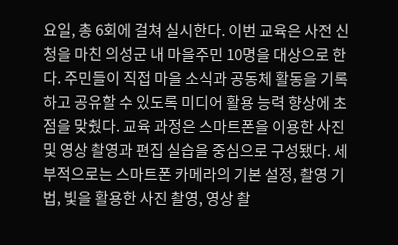요일, 총 6회에 걸쳐 실시한다. 이번 교육은 사전 신청을 마친 의성군 내 마을주민 10명을 대상으로 한다. 주민들이 직접 마을 소식과 공동체 활동을 기록하고 공유할 수 있도록 미디어 활용 능력 향상에 초점을 맞췄다. 교육 과정은 스마트폰을 이용한 사진 및 영상 촬영과 편집 실습을 중심으로 구성됐다. 세부적으로는 스마트폰 카메라의 기본 설정, 촬영 기법, 빛을 활용한 사진 촬영, 영상 촬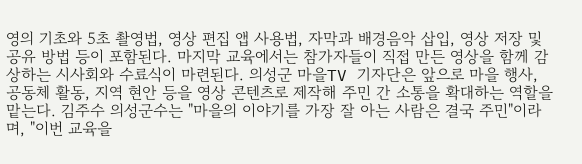영의 기초와 5초 촬영법, 영상 편집 앱 사용법, 자막과 배경음악 삽입, 영상 저장 및 공유 방법 등이 포함된다. 마지막 교육에서는 참가자들이 직접 만든 영상을 함께 감상하는 시사회와 수료식이 마련된다. 의성군 마을TV 기자단은 앞으로 마을 행사, 공동체 활동, 지역 현안 등을 영상 콘텐츠로 제작해 주민 간 소통을 확대하는 역할을 맡는다. 김주수 의성군수는 "마을의 이야기를 가장 잘 아는 사람은 결국 주민"이라며, "이번 교육을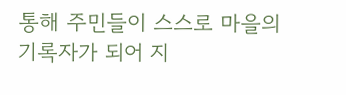통해 주민들이 스스로 마을의 기록자가 되어 지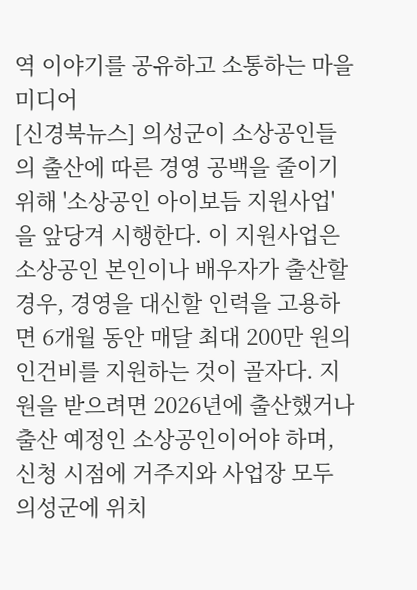역 이야기를 공유하고 소통하는 마을 미디어
[신경북뉴스] 의성군이 소상공인들의 출산에 따른 경영 공백을 줄이기 위해 '소상공인 아이보듬 지원사업'을 앞당겨 시행한다. 이 지원사업은 소상공인 본인이나 배우자가 출산할 경우, 경영을 대신할 인력을 고용하면 6개월 동안 매달 최대 200만 원의 인건비를 지원하는 것이 골자다. 지원을 받으려면 2026년에 출산했거나 출산 예정인 소상공인이어야 하며, 신청 시점에 거주지와 사업장 모두 의성군에 위치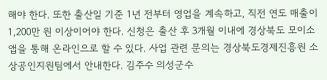해야 한다. 또한 출산일 기준 1년 전부터 영업을 계속하고, 직전 연도 매출이 1,200만 원 이상이어야 한다. 신청은 출산 후 3개월 이내에 경상북도 모이소 앱을 통해 온라인으로 할 수 있다. 사업 관련 문의는 경상북도경제진흥원 소상공인지원팀에서 안내한다. 김주수 의성군수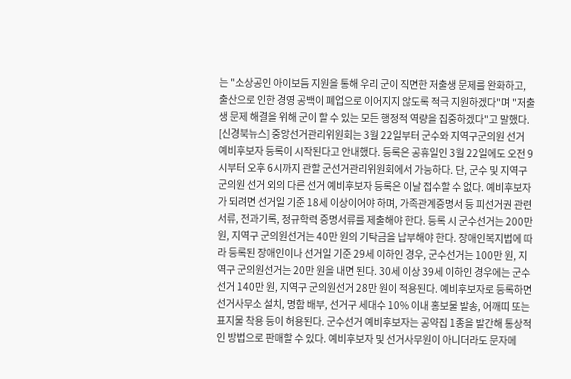는 "소상공인 아이보듬 지원을 통해 우리 군이 직면한 저출생 문제를 완화하고, 출산으로 인한 경영 공백이 폐업으로 이어지지 않도록 적극 지원하겠다"며 "저출생 문제 해결을 위해 군이 할 수 있는 모든 행정적 역량을 집중하겠다"고 말했다.
[신경북뉴스] 중앙선거관리위원회는 3월 22일부터 군수와 지역구군의원 선거 예비후보자 등록이 시작된다고 안내했다. 등록은 공휴일인 3월 22일에도 오전 9시부터 오후 6시까지 관할 군선거관리위원회에서 가능하다. 단, 군수 및 지역구군의원 선거 외의 다른 선거 예비후보자 등록은 이날 접수할 수 없다. 예비후보자가 되려면 선거일 기준 18세 이상이어야 하며, 가족관계증명서 등 피선거권 관련 서류, 전과기록, 정규학력 증명서류를 제출해야 한다. 등록 시 군수선거는 200만 원, 지역구 군의원선거는 40만 원의 기탁금을 납부해야 한다. 장애인복지법에 따라 등록된 장애인이나 선거일 기준 29세 이하인 경우, 군수선거는 100만 원, 지역구 군의원선거는 20만 원을 내면 된다. 30세 이상 39세 이하인 경우에는 군수선거 140만 원, 지역구 군의원선거 28만 원이 적용된다. 예비후보자로 등록하면 선거사무소 설치, 명함 배부, 선거구 세대수 10% 이내 홍보물 발송, 어깨띠 또는 표지물 착용 등이 허용된다. 군수선거 예비후보자는 공약집 1종을 발간해 통상적인 방법으로 판매할 수 있다. 예비후보자 및 선거사무원이 아니더라도 문자메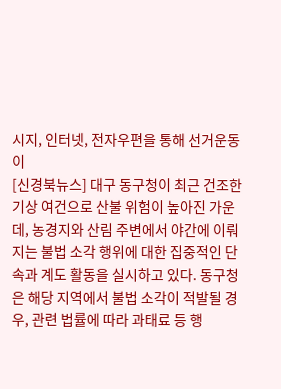시지, 인터넷, 전자우편을 통해 선거운동이
[신경북뉴스] 대구 동구청이 최근 건조한 기상 여건으로 산불 위험이 높아진 가운데, 농경지와 산림 주변에서 야간에 이뤄지는 불법 소각 행위에 대한 집중적인 단속과 계도 활동을 실시하고 있다. 동구청은 해당 지역에서 불법 소각이 적발될 경우, 관련 법률에 따라 과태료 등 행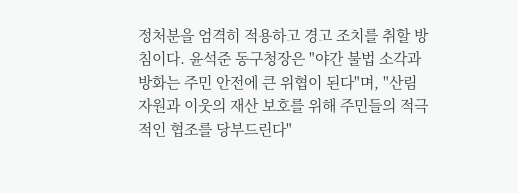정처분을 엄격히 적용하고 경고 조치를 취할 방침이다. 윤석준 동구청장은 "야간 불법 소각과 방화는 주민 안전에 큰 위협이 된다"며, "산림 자원과 이웃의 재산 보호를 위해 주민들의 적극적인 협조를 당부드린다"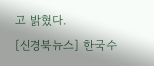고 밝혔다.
[신경북뉴스] 한국수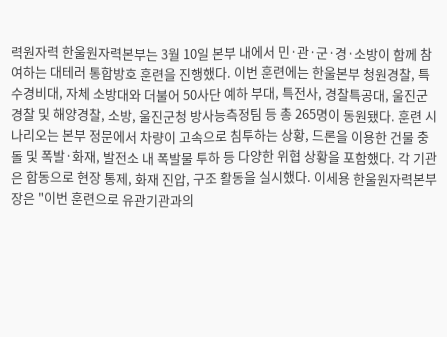력원자력 한울원자력본부는 3월 10일 본부 내에서 민·관·군·경·소방이 함께 참여하는 대테러 통합방호 훈련을 진행했다. 이번 훈련에는 한울본부 청원경찰, 특수경비대, 자체 소방대와 더불어 50사단 예하 부대, 특전사, 경찰특공대, 울진군 경찰 및 해양경찰, 소방, 울진군청 방사능측정팀 등 총 265명이 동원됐다. 훈련 시나리오는 본부 정문에서 차량이 고속으로 침투하는 상황, 드론을 이용한 건물 충돌 및 폭발·화재, 발전소 내 폭발물 투하 등 다양한 위협 상황을 포함했다. 각 기관은 합동으로 현장 통제, 화재 진압, 구조 활동을 실시했다. 이세용 한울원자력본부장은 "이번 훈련으로 유관기관과의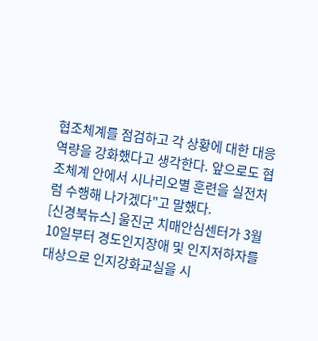협조체계를 점검하고 각 상황에 대한 대응 역량을 강화했다고 생각한다. 앞으로도 협조체계 안에서 시나리오별 훈련을 실전처럼 수행해 나가겠다"고 말했다.
[신경북뉴스] 울진군 치매안심센터가 3월 10일부터 경도인지장애 및 인지저하자를 대상으로 인지강화교실을 시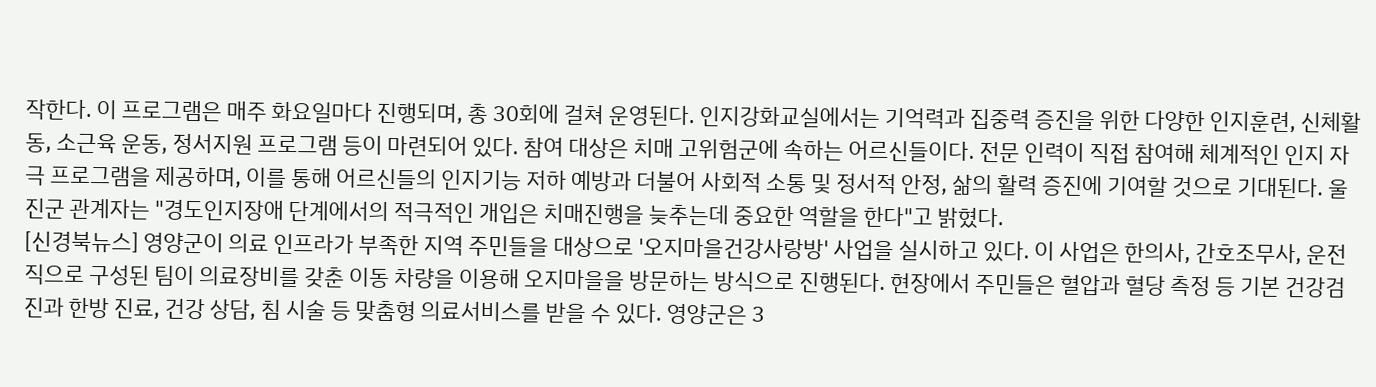작한다. 이 프로그램은 매주 화요일마다 진행되며, 총 30회에 걸쳐 운영된다. 인지강화교실에서는 기억력과 집중력 증진을 위한 다양한 인지훈련, 신체활동, 소근육 운동, 정서지원 프로그램 등이 마련되어 있다. 참여 대상은 치매 고위험군에 속하는 어르신들이다. 전문 인력이 직접 참여해 체계적인 인지 자극 프로그램을 제공하며, 이를 통해 어르신들의 인지기능 저하 예방과 더불어 사회적 소통 및 정서적 안정, 삶의 활력 증진에 기여할 것으로 기대된다. 울진군 관계자는 "경도인지장애 단계에서의 적극적인 개입은 치매진행을 늦추는데 중요한 역할을 한다"고 밝혔다.
[신경북뉴스] 영양군이 의료 인프라가 부족한 지역 주민들을 대상으로 '오지마을건강사랑방' 사업을 실시하고 있다. 이 사업은 한의사, 간호조무사, 운전직으로 구성된 팀이 의료장비를 갖춘 이동 차량을 이용해 오지마을을 방문하는 방식으로 진행된다. 현장에서 주민들은 혈압과 혈당 측정 등 기본 건강검진과 한방 진료, 건강 상담, 침 시술 등 맞춤형 의료서비스를 받을 수 있다. 영양군은 3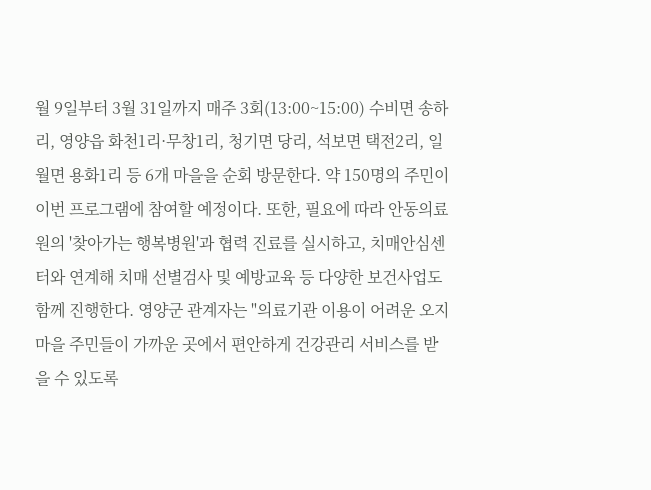월 9일부터 3월 31일까지 매주 3회(13:00~15:00) 수비면 송하리, 영양읍 화천1리·무창1리, 청기면 당리, 석보면 택전2리, 일월면 용화1리 등 6개 마을을 순회 방문한다. 약 150명의 주민이 이번 프로그램에 참여할 예정이다. 또한, 필요에 따라 안동의료원의 '찾아가는 행복병원'과 협력 진료를 실시하고, 치매안심센터와 연계해 치매 선별검사 및 예방교육 등 다양한 보건사업도 함께 진행한다. 영양군 관계자는 "의료기관 이용이 어려운 오지마을 주민들이 가까운 곳에서 편안하게 건강관리 서비스를 받을 수 있도록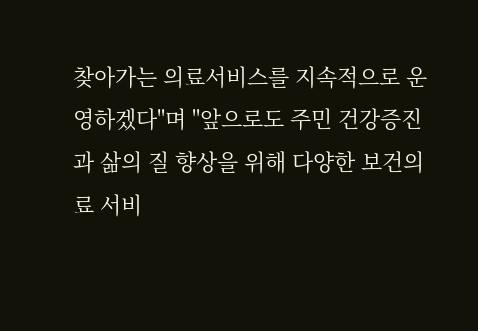찾아가는 의료서비스를 지속적으로 운영하겠다"며 "앞으로도 주민 건강증진과 삶의 질 향상을 위해 다양한 보건의료 서비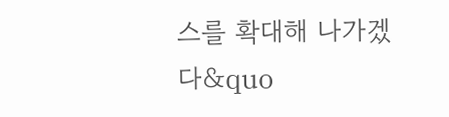스를 확대해 나가겠다&quo